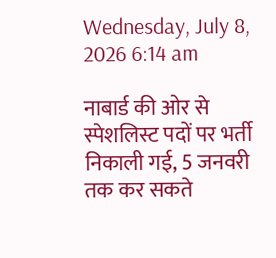Wednesday, July 8, 2026 6:14 am

नाबार्ड की ओर से स्पेशलिस्ट पदों पर भर्ती निकाली गई, 5 जनवरी तक कर सकते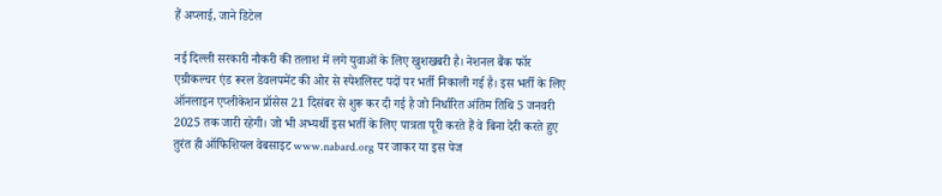हैं अप्लाई, जाने डिटेल

नई दिल्ली सरकारी नौकरी की तलाश में लगे युवाओं के लिए खुशखबरी है। नेशनल बैंक फॉर एग्रीकल्चर एंड रूरल डेवलपमेंट की ओर से स्पेशलिस्ट पदों पर भर्ती निकाली गई है। इस भर्ती के लिए ऑनलाइन एप्लीकेशन प्रॉसेस 21 दिसंबर से शुरू कर दी गई है जो निर्धारित अंतिम तिथि 5 जनवरी 2025 तक जारी रहेगी। जो भी अभ्यर्थी इस भर्ती के लिए पात्रता पूरी करते हैं वे बिना देरी करते हुए तुरंत ही ऑफिशियल वेबसाइट www.nabard.org पर जाकर या इस पेज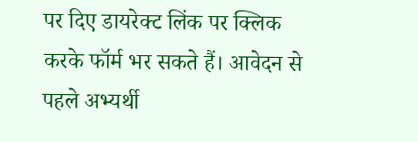पर दिए डायरेक्ट लिंक पर क्लिक करके फॉर्म भर सकते हैं। आवेदन से पहले अभ्यर्थी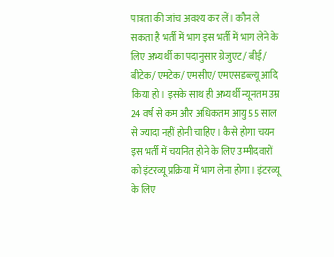पात्रता की जांच अवश्य कर लें। कौन ले सकता है भर्ती में भाग इस भर्ती में भाग लेने के लिए अभ्यर्थी का पदानुसार ग्रेजुएट/ बीई/ बीटेक/ एमटेक/ एमसीए/ एमएसडब्ल्यू आदि किया हो। इसके साथ ही अभ्यर्थी न्यूनतम उम्र 24 वर्ष से कम और अधिकतम आयु 55 साल से ज्यादा नहीं होनी चाहिए। कैसे होगा चयन इस भर्ती में चयनित होने के लिए उम्मीदवारों को इंटरव्यू प्रक्रिया में भाग लेना होगा। इंटरव्यू के लिए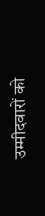उम्मीदवारों को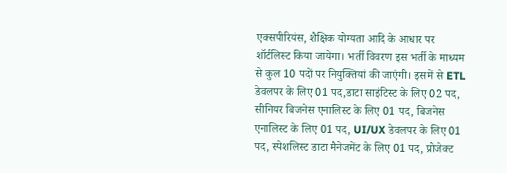एक्सपीरियंस, शैक्षिक योग्यता आदि के आधार पर शॉर्टलिस्ट किया जायेगा। भर्ती विवरण इस भर्ती के माध्यम से कुल 10 पदों पर नियुक्तियां की जाएंगी। इसमें से ETL डेवलपर के लिए 01 पद,डाटा साइंटिस्ट के लिए 02 पद, सीनियर बिजनेस एनालिस्ट के लिए 01 पद, बिजनेस एनालिस्ट के लिए 01 पद, UI/UX डेवलपर के लिए 01 पद, स्पेशलिस्ट डाटा मैनेजमेंट के लिए 01 पद, प्रोजेक्ट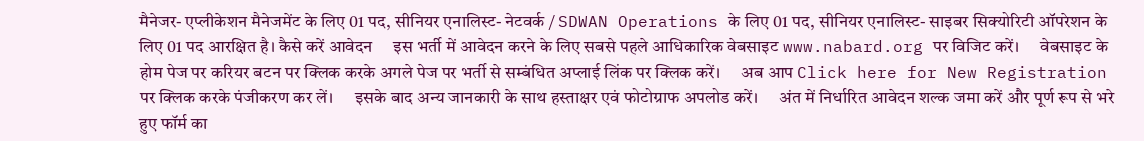मैनेजर- एप्लीकेशन मैनेजमेंट के लिए 01 पद, सीनियर एनालिस्ट- नेटवर्क / SDWAN Operations के लिए 01 पद, सीनियर एनालिस्ट- साइबर सिक्योरिटी ऑपरेशन के लिए 01 पद आरक्षित है। कैसे करें आवेदन     इस भर्ती में आवेदन करने के लिए सबसे पहले आधिकारिक वेबसाइट www.nabard.org पर विजिट करें।     वेबसाइट के होम पेज पर करियर बटन पर क्लिक करके अगले पेज पर भर्ती से सम्बंधित अप्लाई लिंक पर क्लिक करें।     अब आप Click here for New Registration पर क्लिक करके पंजीकरण कर लें।     इसके बाद अन्य जानकारी के साथ हस्ताक्षर एवं फोटोग्राफ अपलोड करें।     अंत में निर्धारित आवेदन शल्क जमा करें और पूर्ण रूप से भरे हुए फॉर्म का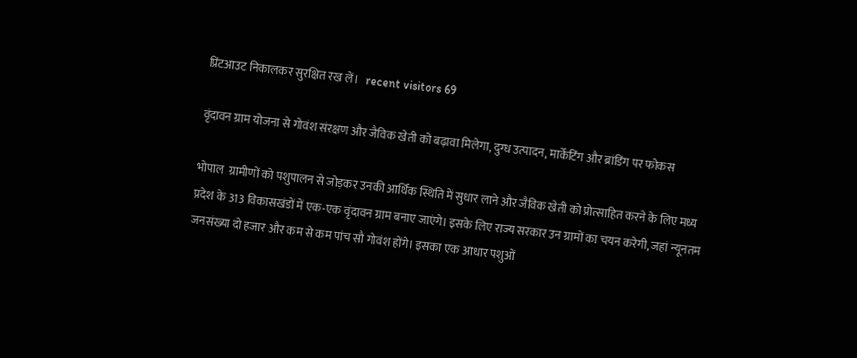प्रिंटआउट निकालकर सुरक्षित रख लें।   recent visitors 69

वृंदावन ग्राम योजना से गोवंश संरक्षण और जैविक खेती को बढ़ावा मिलेगा, दुग्ध उत्पादन, मार्केटिंग और ब्रांडिंग पर फोकस

भोपाल  ग्रामीणों को पशुपालन से जोड़कर उनकी आर्थिक स्थिति में सुधार लाने और जैविक खेती को प्रोत्साहित करने के लिए मध्य प्रदेश के 313 विकासखंडों में एक-एक वृंदावन ग्राम बनाए जाएंगे। इसके लिए राज्य सरकार उन ग्रामों का चयन करेगी, जहां न्यूनतम जनसंख्या दो हजार और कम से कम पांच सौ गोवंश होंगे। इसका एक आधार पशुओं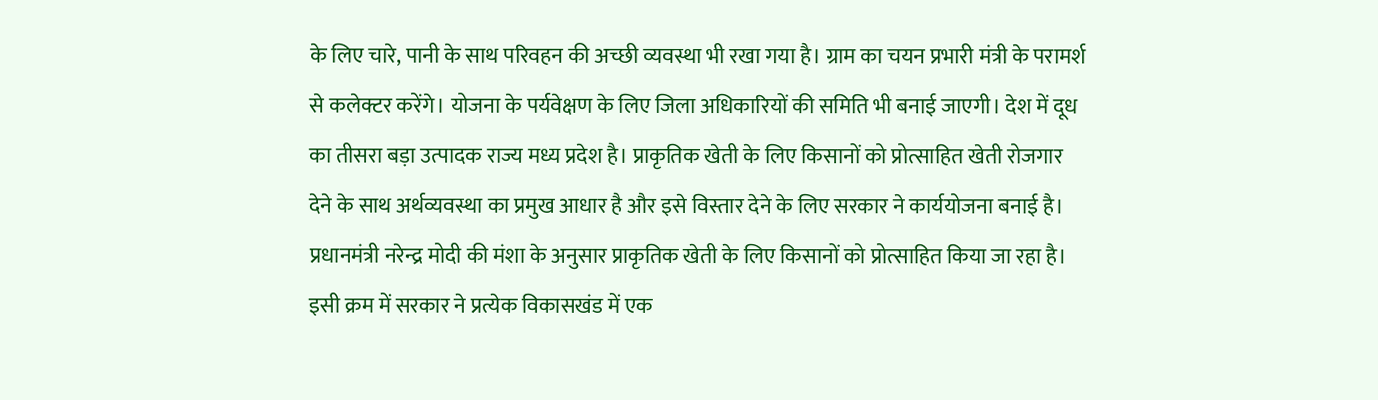के लिए चारे, पानी के साथ परिवहन की अच्छी व्यवस्था भी रखा गया है। ग्राम का चयन प्रभारी मंत्री के परामर्श से कलेक्टर करेंगे। योजना के पर्यवेक्षण के लिए जिला अधिकारियों की समिति भी बनाई जाएगी। देश में दूध का तीसरा बड़ा उत्पादक राज्य मध्य प्रदेश है। प्राकृतिक खेती के लिए किसानों को प्रोत्साहित खेती रोजगार देने के साथ अर्थव्यवस्था का प्रमुख आधार है और इसे विस्तार देने के लिए सरकार ने कार्ययोजना बनाई है। प्रधानमंत्री नरेन्द्र मोदी की मंशा के अनुसार प्राकृतिक खेती के लिए किसानों को प्रोत्साहित किया जा रहा है। इसी क्रम में सरकार ने प्रत्येक विकासखंड में एक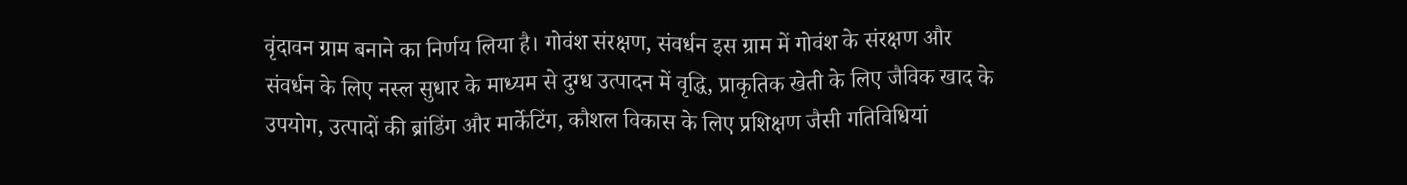वृंदावन ग्राम बनाने का निर्णय लिया है। गोवंश संरक्षण, संवर्धन इस ग्राम में गोवंश के संरक्षण और संवर्धन के लिए नस्ल सुधार के माध्यम से दुग्ध उत्पादन में वृद्धि, प्राकृतिक खेती के लिए जैविक खाद के उपयोग, उत्पादों की ब्रांडिंग और मार्केटिंग, कौशल विकास के लिए प्रशिक्षण जैसी गतिविधियां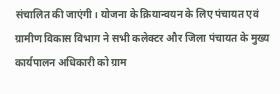संचालित की जाएंगी। योजना के क्रियान्वयन के लिए पंचायत एवं ग्रामीण विकास विभाग ने सभी कलेक्टर और जिला पंचायत के मुख्य कार्यपालन अधिकारी को ग्राम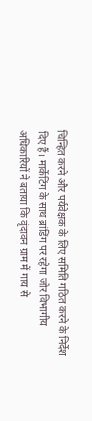चिन्हित करने और पर्यवेक्षक के लिए समिति गठित करने के निर्देश दिए हैं। मार्केटिंग के साथ ब्रांडिंग पर रहेगा जोर विभागीय अधिकारियों ने बताया कि वृंदावन ग्राम में गाय से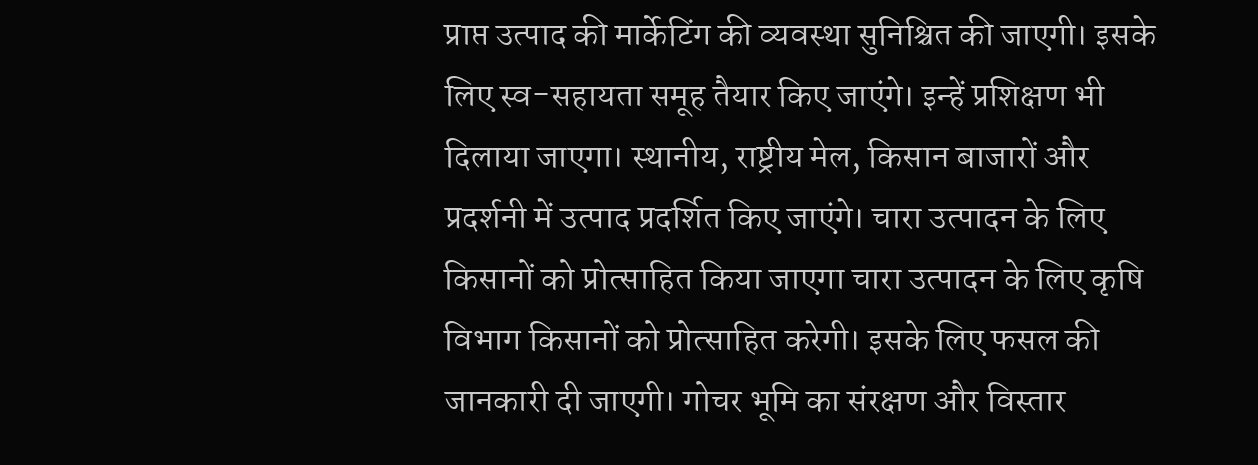प्राप्त उत्पाद की मार्केटिंग की व्यवस्था सुनिश्चित की जाएगी। इसके लिए स्व-सहायता समूह तैयार किए जाएंगे। इन्हें प्रशिक्षण भी दिलाया जाएगा। स्थानीय, राष्ट्रीय मेल, किसान बाजारों और प्रदर्शनी में उत्पाद प्रदर्शित किए जाएंगे। चारा उत्पादन के लिए किसानों को प्रोत्साहित किया जाएगा चारा उत्पादन के लिए कृषि विभाग किसानों को प्रोत्साहित करेगी। इसके लिए फसल की जानकारी दी जाएगी। गोचर भूमि का संरक्षण और विस्तार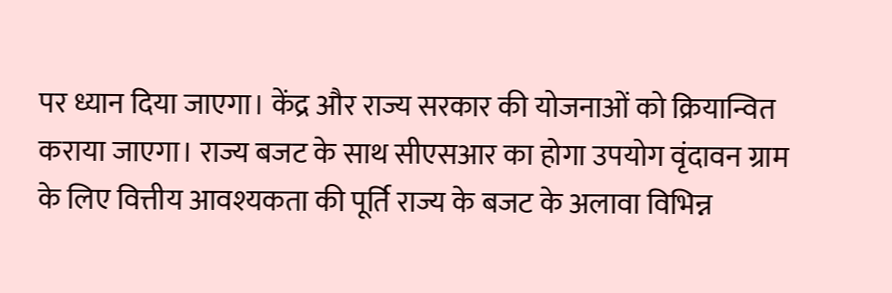पर ध्यान दिया जाएगा। केंद्र और राज्य सरकार की योजनाओं को क्रियान्वित कराया जाएगा। राज्य बजट के साथ सीएसआर का होगा उपयोग वृंदावन ग्राम के लिए वित्तीय आवश्यकता की पूर्ति राज्य के बजट के अलावा विभिन्न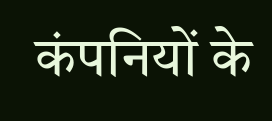कंपनियों के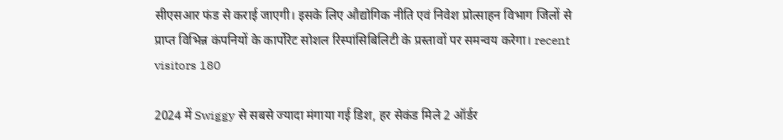सीएसआर फंड से कराई जाएगी। इसके लिए औद्योगिक नीति एवं निवेश प्रोत्साहन विभाग जिलों से प्राप्त विभिन्न कंपनियों के कार्पोरेट सोशल रिस्पांसिबिलिटी के प्रस्तावों पर समन्वय करेगा। recent visitors 180

2024 में Swiggy से सबसे ज्यादा मंगाया गई डिश, हर सेकंड मिले 2 ऑर्डर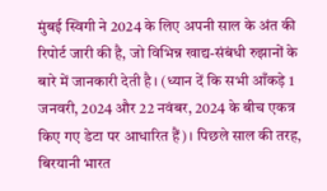मुंबई स्विगी ने 2024 के लिए अपनी साल के अंत की रिपोर्ट जारी की है, जो विभिन्न खाद्य-संबंधी रुझानों के बारे में जानकारी देती है। (ध्यान दें कि सभी आँकड़े 1 जनवरी, 2024 और 22 नवंबर, 2024 के बीच एकत्र किए गए डेटा पर आधारित हैं)। पिछले साल की तरह, बिरयानी भारत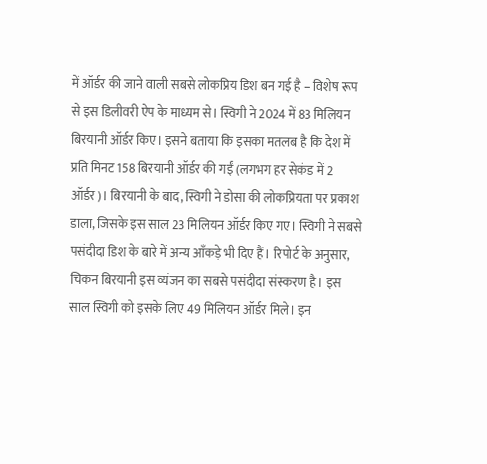में ऑर्डर की जाने वाली सबसे लोकप्रिय डिश बन गई है – विशेष रूप से इस डिलीवरी ऐप के माध्यम से। स्विगी ने 2024 में 83 मिलियन बिरयानी ऑर्डर किए। इसने बताया कि इसका मतलब है कि देश में प्रति मिनट 158 बिरयानी ऑर्डर की गईं (लगभग हर सेकंड में 2 ऑर्डर)। बिरयानी के बाद, स्विगी ने डोसा की लोकप्रियता पर प्रकाश डाला, जिसके इस साल 23 मिलियन ऑर्डर किए गए। स्विगी ने सबसे पसंदीदा डिश के बारे में अन्य आँकड़े भी दिए हैं। रिपोर्ट के अनुसार, चिकन बिरयानी इस व्यंजन का सबसे पसंदीदा संस्करण है। इस साल स्विगी को इसके लिए 49 मिलियन ऑर्डर मिले। इन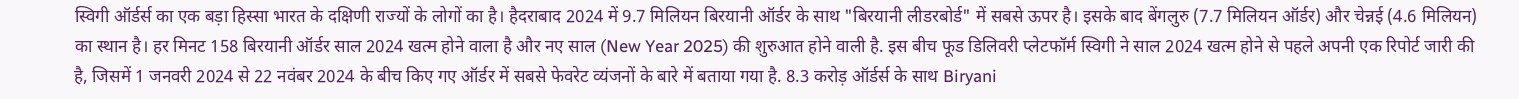स्विगी ऑर्डर्स का एक बड़ा हिस्सा भारत के दक्षिणी राज्यों के लोगों का है। हैदराबाद 2024 में 9.7 मिलियन बिरयानी ऑर्डर के साथ "बिरयानी लीडरबोर्ड" में सबसे ऊपर है। इसके बाद बेंगलुरु (7.7 मिलियन ऑर्डर) और चेन्नई (4.6 मिलियन) का स्थान है। हर मिनट 158 बिरयानी ऑर्डर साल 2024 खत्म होने वाला है और नए साल (New Year 2025) की शुरुआत होने वाली है. इस बीच फूड डिलिवरी प्लेटफॉर्म स्विगी ने साल 2024 खत्म होने से पहले अपनी एक रिपोर्ट जारी की है, जिसमें 1 जनवरी 2024 से 22 नवंबर 2024 के बीच किए गए ऑर्डर में सबसे फेवरेट व्यंजनों के बारे में बताया गया है. 8.3 करोड़ ऑर्डर्स के साथ Biryani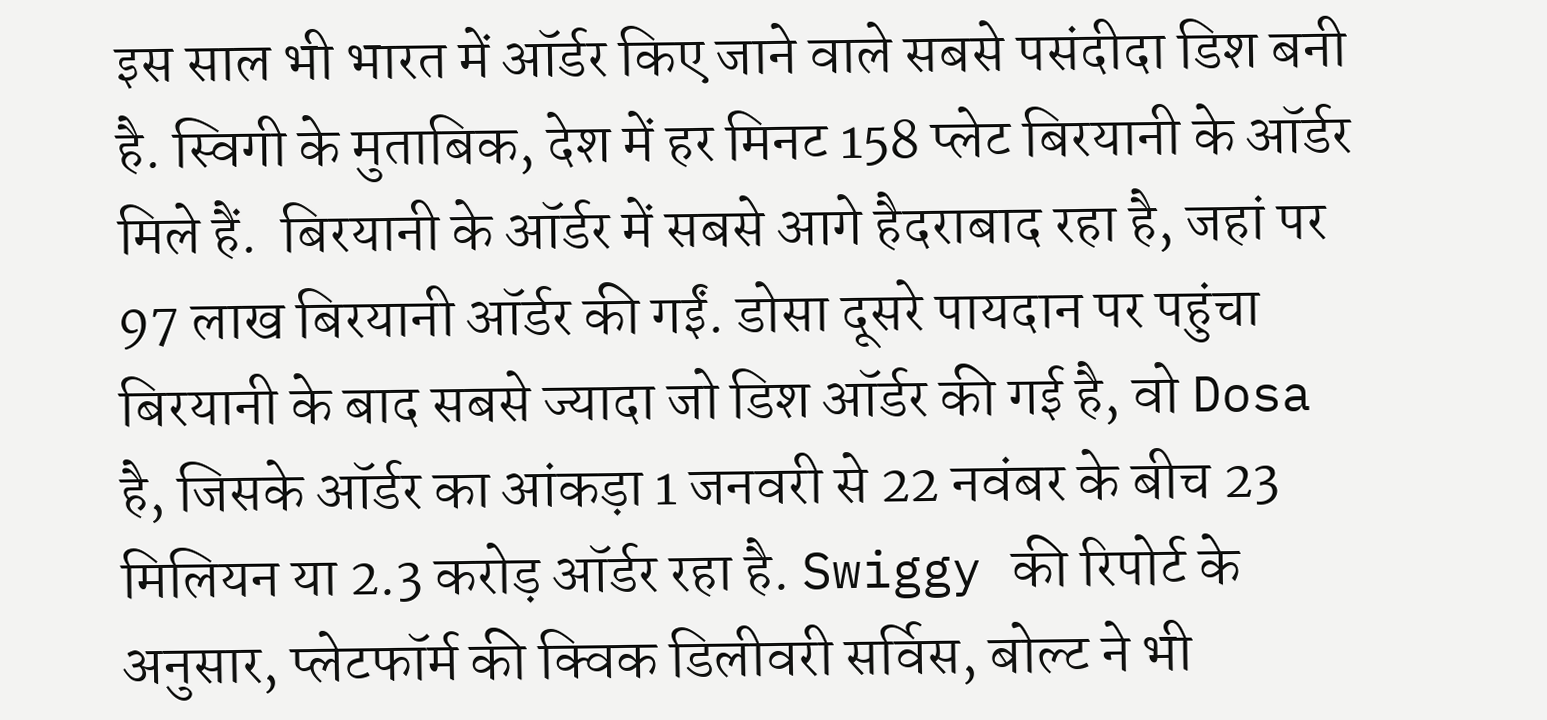इस साल भी भारत में ऑर्डर किए जाने वाले सबसे पसंदीदा डिश बनी है. स्विगी के मुताबिक, देश में हर मिनट 158 प्लेट बिरयानी के ऑर्डर मिले हैं.  बिरयानी के ऑर्डर में सबसे आगे हैदराबाद रहा है, जहां पर 97 लाख बिरयानी ऑर्डर की गईं. डोसा दूसरे पायदान पर पहुंचा बिरयानी के बाद सबसे ज्यादा जो डिश ऑर्डर की गई है, वो Dosa है, जिसके ऑर्डर का आंकड़ा 1 जनवरी से 22 नवंबर के बीच 23 मिलियन या 2.3 करोड़ ऑर्डर रहा है. Swiggy की रिपोर्ट के अनुसार, प्लेटफॉर्म की क्विक डिलीवरी सर्विस, बोल्ट ने भी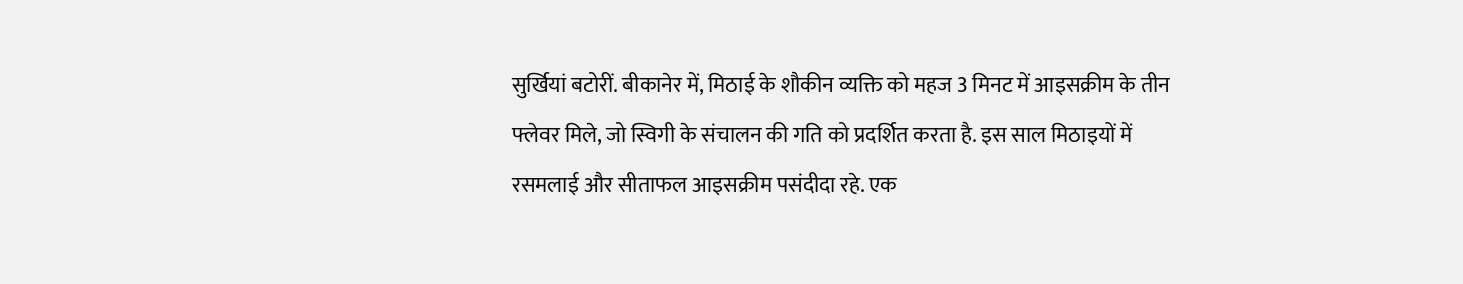सुर्खियां बटोरीं. बीकानेर में, मिठाई के शौकीन व्यक्ति को महज 3 मिनट में आइसक्रीम के तीन फ्लेवर मिले, जो स्विगी के संचालन की गति को प्रदर्शित करता है. इस साल मिठाइयों में रसमलाई और सीताफल आइसक्रीम पसंदीदा रहे. एक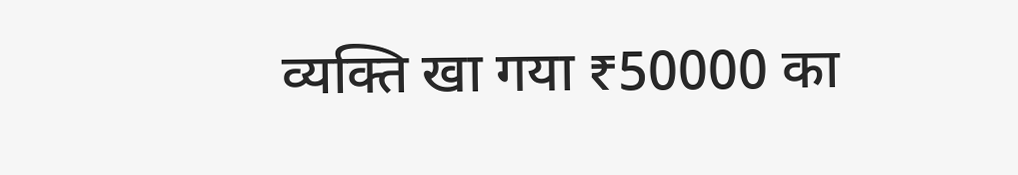व्यक्ति खा गया ₹50000 का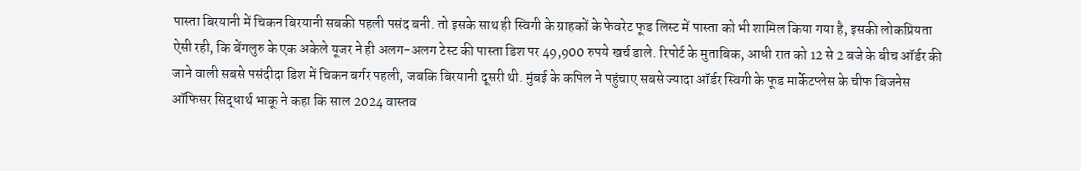पास्ता बिरयानी में चिकन बिरयानी सबकी पहली पसंद बनी. तो इसके साथ ही स्विगी के ग्राहकों के फेवरेट फूड लिस्ट में पास्ता को भी शामिल किया गया है, इसकी लोकप्रियता ऐसी रही, कि बेंगलुरु के एक अकेले यूजर ने ही अलग-अलग टेस्ट की पास्ता डिश पर 49,900 रुपये खर्च डाले. रिपोर्ट के मुताबिक, आधी रात को 12 से 2 बजे के बीच ऑर्डर की जाने वाली सबसे पसंदीदा डिश में चिकन बर्गर पहली, जबकि बिरयानी दूसरी थी. मुंबई के कपिल ने पहुंचाए सबसे ज्यादा ऑर्डर स्विगी के फूड मार्केटप्लेस के चीफ बिजनेस ऑफिसर सिद्धार्थ भाकू ने कहा कि साल 2024 वास्तव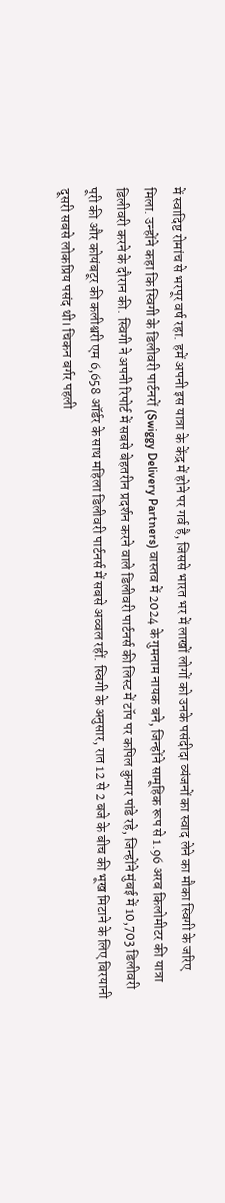में स्वादिष्ट रोमांच से भरपूर वर्ष रहा. हमें अपनी इस यात्रा के केंद्र में होने पर गर्व है, जिससे भारत भर में लाखों लोगों को उनके पसंदीदा व्यंजनों का स्वाद लेने का मौका स्विगी के जरिए मिला. उन्होंने कहा कि स्विगी के डिलीवरी पार्टनरों (Swiggy Delivery Partners) वास्तव में 2024 के गुमनाम नायक बने, जिन्होंने सामूहिक रूप से 1.96 अरब किलोमीटर की यात्रा डिलीवरी करने के दौरान की. स्विगी ने अपनी रिपोर्ट में सबसे बेहतरीन प्रदर्शन करने वाले डिलीवरी पार्टनर्स की लिस्ट में टॉप पर कपिल कुमार पांडे रहे, जिन्होंने मुंबई में 10,703 डिलीवरी पूरी की और कोयंबटूर की कलीश्वरी एम 6,658 ऑर्डर के साथ महिला डिलीवरी पार्टनर्स में सबसे अव्वल रहीं. स्विगी के अनुसार, रात 12 से 2 बजे के बीच की भूख मिटाने के लिए बिरयानी दूसरी सबसे लोकप्रिय पसंद थी। चिकन बर्गर पहली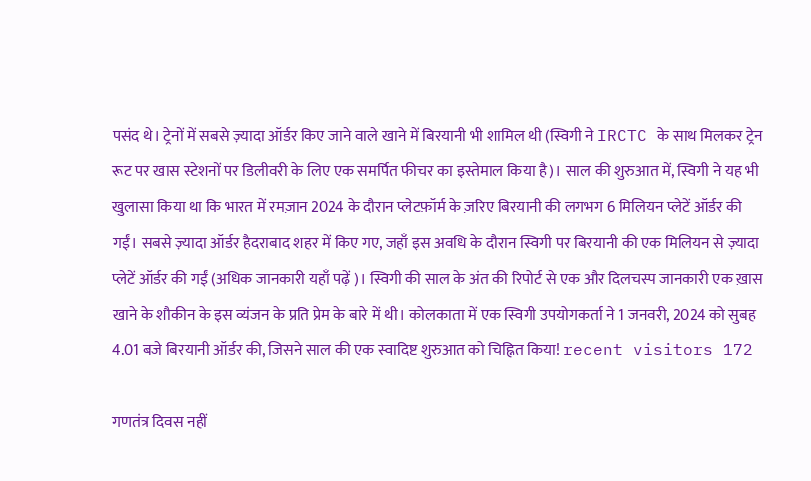पसंद थे। ट्रेनों में सबसे ज़्यादा ऑर्डर किए जाने वाले खाने में बिरयानी भी शामिल थी (स्विगी ने IRCTC के साथ मिलकर ट्रेन रूट पर खास स्टेशनों पर डिलीवरी के लिए एक समर्पित फीचर का इस्तेमाल किया है)। साल की शुरुआत में, स्विगी ने यह भी खुलासा किया था कि भारत में रमज़ान 2024 के दौरान प्लेटफ़ॉर्म के ज़रिए बिरयानी की लगभग 6 मिलियन प्लेटें ऑर्डर की गईं। सबसे ज़्यादा ऑर्डर हैदराबाद शहर में किए गए, जहाँ इस अवधि के दौरान स्विगी पर बिरयानी की एक मिलियन से ज़्यादा प्लेटें ऑर्डर की गईं (अधिक जानकारी यहाँ पढ़ें )। स्विगी की साल के अंत की रिपोर्ट से एक और दिलचस्प जानकारी एक ख़ास खाने के शौकीन के इस व्यंजन के प्रति प्रेम के बारे में थी। कोलकाता में एक स्विगी उपयोगकर्ता ने 1 जनवरी, 2024 को सुबह 4.01 बजे बिरयानी ऑर्डर की, जिसने साल की एक स्वादिष्ट शुरुआत को चिह्नित किया! recent visitors 172

गणतंत्र दिवस नहीं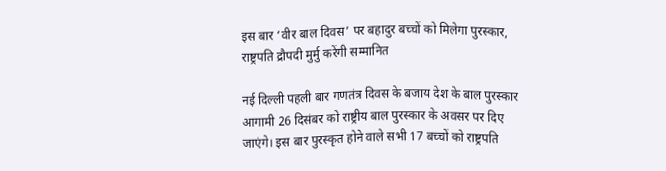इस बार ‘वीर बाल दिवस’ पर बहादुर बच्चों को मिलेगा पुरस्कार, राष्ट्रपति द्रौपदी मुर्मु करेंगी सम्मानित

नई दिल्ली पहली बार गणतंत्र दिवस के बजाय देश के बाल पुरस्कार आगामी 26 दिसंबर को राष्ट्रीय बाल पुरस्कार के अवसर पर दिए जाएंगे। इस बार पुरस्कृत होने वाले सभी 17 बच्चों को राष्ट्रपति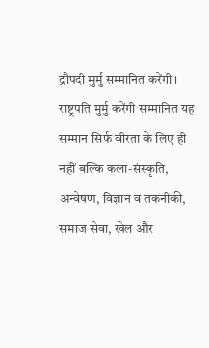द्रौपदी मुर्मु सम्मानित करेंगी। राष्ट्रपति मुर्मु करेंगी सम्मानित यह सम्मान सिर्फ वीरता के लिए ही नहीं बल्कि कला-संस्कृति, अन्वेषण, विज्ञान व तकनीकी, समाज सेवा, खेल और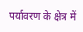पर्यावरण के क्षेत्र में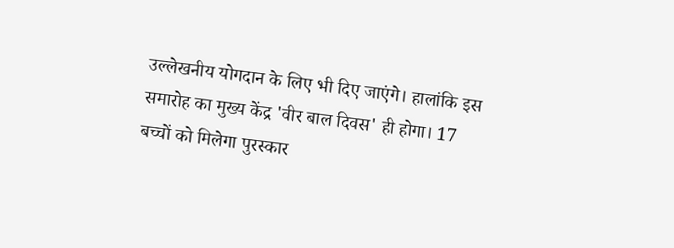उल्लेखनीय योगदान के लिए भी दिए जाएंगे। हालांकि इस समारोह का मुख्य केंद्र 'वीर बाल दिवस' ही होगा। 17 बच्चों को मिलेगा पुरस्कार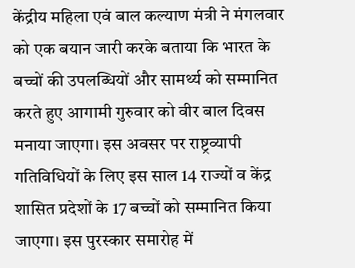केंद्रीय महिला एवं बाल कल्याण मंत्री ने मंगलवार को एक बयान जारी करके बताया कि भारत के बच्चों की उपलब्धियों और साम‌र्थ्य को सम्मानित करते हुए आगामी गुरुवार को वीर बाल दिवस मनाया जाएगा। इस अवसर पर राष्ट्रव्यापी गतिविधियों के लिए इस साल 14 राज्यों व केंद्र शासित प्रदेशों के 17 बच्चों को सम्मानित किया जाएगा। इस पुरस्कार समारोह में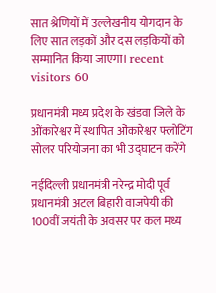सात श्रेणियों में उल्लेखनीय योगदान के लिए सात लड़कों और दस लड़कियों को सम्मानित किया जाएगा। recent visitors 60

प्रधानमंत्री मध्य प्रदेश के खंडवा जिले के ओंकारेश्वर में स्थापित ओंकारेश्वर फ्लोटिंग सोलर परियोजना का भी उद्घाटन करेंगे

नईदिल्ली प्रधानमंत्री नरेन्द्र मोदी पूर्व प्रधानमंत्री अटल बिहारी वाजपेयी की 100वीं जयंती के अवसर पर कल मध्य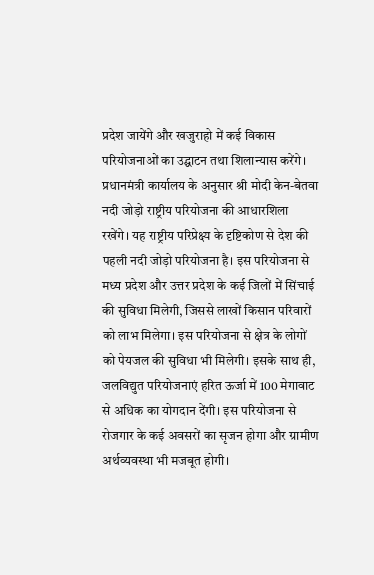प्रदेश जायेंगे और खजुराहो में कई विकास परियोजनाओं का उद्घाटन तथा शिलान्यास करेंगे। प्रधानमंत्री कार्यालय के अनुसार श्री मोदी केन-बेतवा नदी जोड़ो राष्ट्रीय परियोजना की आधारशिला रखेंगे। यह राष्ट्रीय परिप्रेक्ष्य के दृष्टिकोण से देश की पहली नदी जोड़ो परियोजना है। इस परियोजना से मध्य प्रदेश और उत्तर प्रदेश के कई जिलों में सिंचाई की सुविधा मिलेगी, जिससे लाखों किसान परिवारों को लाभ मिलेगा। इस परियोजना से क्षेत्र के लोगों को पेयजल की सुविधा भी मिलेगी। इसके साथ ही, जलविद्युत परियोजनाएं हरित ऊर्जा में 100 मेगावाट से अधिक का योगदान देंगी। इस परियोजना से रोजगार के कई अवसरों का सृजन होगा और ग्रामीण अर्थव्यवस्था भी मजबूत होगी।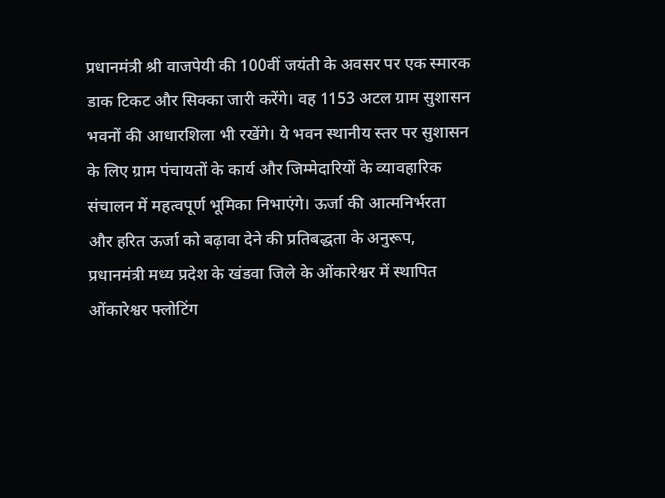प्रधानमंत्री श्री वाजपेयी की 100वीं जयंती के अवसर पर एक स्मारक डाक टिकट और सिक्का जारी करेंगे। वह 1153 अटल ग्राम सुशासन भवनों की आधारशिला भी रखेंगे। ये भवन स्थानीय स्तर पर सुशासन के लिए ग्राम पंचायतों के कार्य और जिम्मेदारियों के व्यावहारिक संचालन में महत्वपूर्ण भूमिका निभाएंगे। ऊर्जा की आत्मनिर्भरता और हरित ऊर्जा को बढ़ावा देने की प्रतिबद्धता के अनुरूप, प्रधानमंत्री मध्य प्रदेश के खंडवा जिले के ओंकारेश्वर में स्थापित ओंकारेश्वर फ्लोटिंग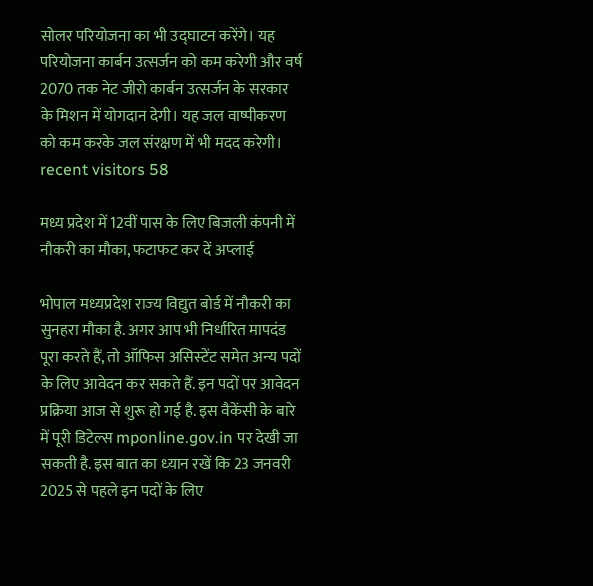सोलर परियोजना का भी उद्घाटन करेंगे। यह परियोजना कार्बन उत्सर्जन को कम करेगी और वर्ष 2070 तक नेट जीरो कार्बन उत्सर्जन के सरकार के मिशन में योगदान देगी। यह जल वाष्पीकरण को कम करके जल संरक्षण में भी मदद करेगी। recent visitors 58

मध्य प्रदेश में 12वीं पास के लिए बिजली कंपनी में नौकरी का मौका, फटाफट कर दें अप्‍लाई

भोपाल मध्‍यप्रदेश राज्‍य विद्युत बोर्ड में नौकरी का सुनहरा मौका है. अगर आप भी निर्धारित मापदंड पूरा करते हैं, तो ऑफ‍िस असिस्‍टेंट समेत अन्‍य पदों के लिए आवेदन कर सकते हैं. इन पदों पर आवेदन प्रक्रिया आज से शुरू हो गई है. इस वैकेंसी के बारे में पूरी डिटेल्‍स mponline.gov.in पर देखी जा सकती है. इस बात का ध्‍यान रखें कि 23 जनवरी 2025 से पहले इन पदों के लिए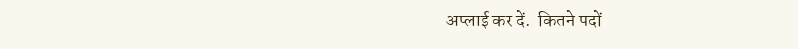अप्‍लाई कर दें.  कितने पदों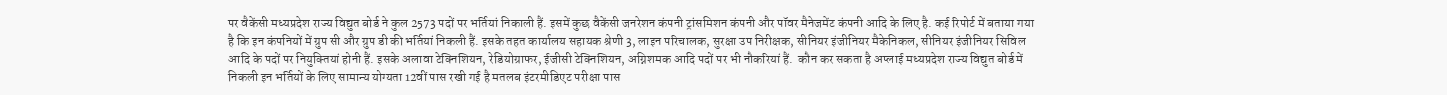पर वैकेंसी मध्‍यप्रदेश राज्‍य विद्युत बोर्ड ने कुल 2573 पदों पर भर्तियां निकाली हैं. इसमें कुछ वैकेंसी जनरेशन कंपनी ट्रांसमिशन कंपनी और पॉवर मैनेजमेंट कंपनी आदि के लिए है. कई रिपोर्ट में बताया गया है कि इन कंपनियों में ग्रुप सी और ग्रुप डी की भर्तियां निकली हैं. इसके तहत कार्यालय सहायक श्रेणी 3, लाइन परिचालक, सुरक्षा उप निरीक्षक, सीनियर इंजीनियर मैकेनिकल, सीनियर इंजीनियर सिविल आदि के पदों पर नियुक्‍तियां होनी हैं. इसके अलावा टेक्‍निशियन, रेडियोग्राफर, ईजीसी टेक्‍निशियन, अग्निशमक आदि पदों पर भी नौकरियां हैं.  कौन कर सकता है अप्‍लाई मध्‍यप्रदेश राज्‍य विद्युत बोर्ड में निकली इन भर्तियों के लिए सामान्‍य योग्‍यता 12वीं पास रखी गई है मतलब इंटरमीडिएट परीक्षा पास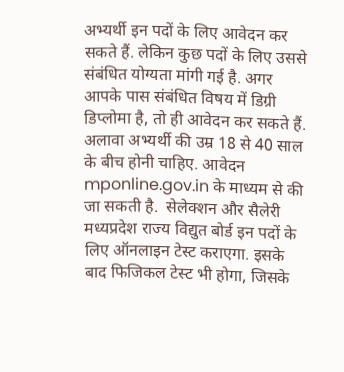अभ्‍यर्थी इन पदों के लिए आवेदन कर सकते हैं. लेकिन कुछ पदों के लिए उससे संबंधित योग्‍यता मांगी गई है. अगर आपके पास संबंधित विषय में डिग्री डिप्‍लोमा है, तो ही आवेदन कर सकते हैं. अलावा अभ्‍यर्थी की उम्र 18 से 40 साल के बीच होनी चाहिए. आवेदन mponline.gov.in के माध्‍यम से की जा सकती है.  सेलेक्‍शन और सैलेरी मध्‍यप्रदेश राज्‍य विद्युत बोर्ड इन पदों के लिए ऑनलाइन टेस्‍ट कराएगा. इसके बाद फ‍िजिकल टेस्‍ट भी होगा, जिसके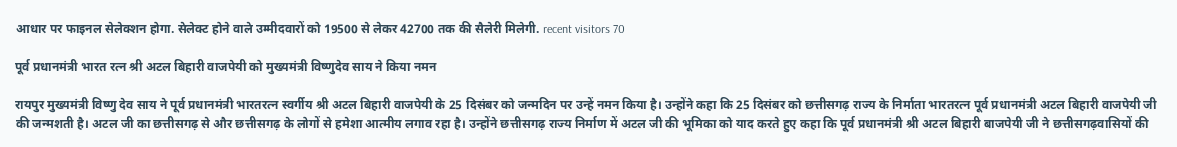आधार पर फाइनल सेलेक्‍शन होगा. सेलेक्‍ट होने वाले उम्‍मीदवारों को 19500 से लेकर 42700 तक की सैलेरी मिलेगी. recent visitors 70

पूर्व प्रधानमंत्री भारत रत्न श्री अटल बिहारी वाजपेयी को मुख्यमंत्री विष्णुदेव साय ने किया नमन

रायपुर मुख्यमंत्री विष्णु देव साय ने पूर्व प्रधानमंत्री भारतरत्न स्वर्गीय श्री अटल बिहारी वाजपेयी के 25 दिसंबर को जन्मदिन पर उन्हें नमन किया है। उन्होंने कहा कि 25 दिसंबर को छत्तीसगढ़ राज्य के निर्माता भारतरत्न पूर्व प्रधानमंत्री अटल बिहारी वाजपेयी जी की जन्मशती है। अटल जी का छत्तीसगढ़ से और छत्तीसगढ़ के लोगों से हमेशा आत्मीय लगाव रहा है। उन्होंने छत्तीसगढ़ राज्य निर्माण में अटल जी की भूमिका को याद करते हुए कहा कि पूर्व प्रधानमंत्री श्री अटल बिहारी बाजपेयी जी ने छत्तीसगढ़वासियों की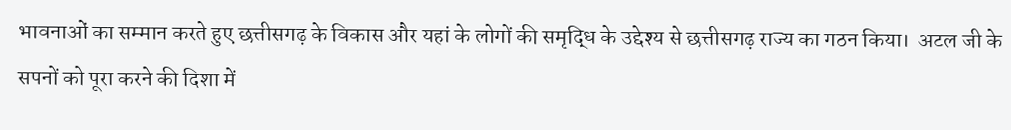भावनाओं का सम्मान करते हुए छत्तीसगढ़ के विकास और यहां के लोगों की समृद्धि के उद्देश्य से छत्तीसगढ़ राज्य का गठन किया।  अटल जी के  सपनों को पूरा करने की दिशा में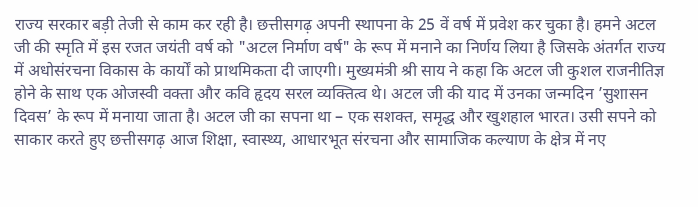राज्य सरकार बड़ी तेजी से काम कर रही है। छत्तीसगढ़ अपनी स्थापना के 25 वें वर्ष में प्रवेश कर चुका है। हमने अटल जी की स्मृति में इस रजत जयंती वर्ष को "अटल निर्माण वर्ष" के रूप में मनाने का निर्णय लिया है जिसके अंतर्गत राज्य में अधोसंरचना विकास के कार्यों को प्राथमिकता दी जाएगी। मुख्यमंत्री श्री साय ने कहा कि अटल जी कुशल राजनीतिज्ञ होने के साथ एक ओजस्वी वक्ता और कवि हृदय सरल व्यक्तित्व थे। अटल जी की याद में उनका जन्मदिन ’सुशासन दिवस’ के रूप में मनाया जाता है। अटल जी का सपना था – एक सशक्त, समृद्ध और खुशहाल भारत। उसी सपने को साकार करते हुए छत्तीसगढ़ आज शिक्षा, स्वास्थ्य, आधारभूत संरचना और सामाजिक कल्याण के क्षेत्र में नए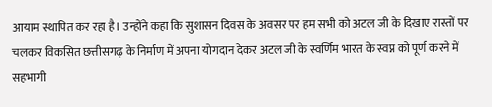आयाम स्थापित कर रहा है। उन्होंने कहा कि सुशासन दिवस के अवसर पर हम सभी को अटल जी के दिखाए रास्तों पर चलकर विकसित छत्तीसगढ़ के निर्माण में अपना योगदान देकर अटल जी के स्वर्णिम भारत के स्वप्न को पूर्ण करने में सहभागी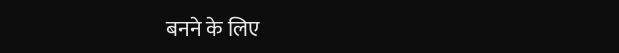बनने के लिए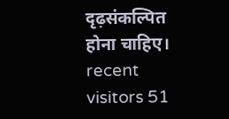दृढ़संकल्पित होना चाहिए। recent visitors 51